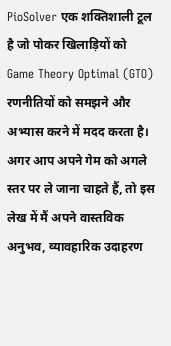PioSolver एक शक्तिशाली टूल है जो पोकर खिलाड़ियों को Game Theory Optimal (GTO) रणनीतियों को समझने और अभ्यास करने में मदद करता है। अगर आप अपने गेम को अगले स्तर पर ले जाना चाहते हैं, तो इस लेख में मैं अपने वास्तविक अनुभव, व्यावहारिक उदाहरण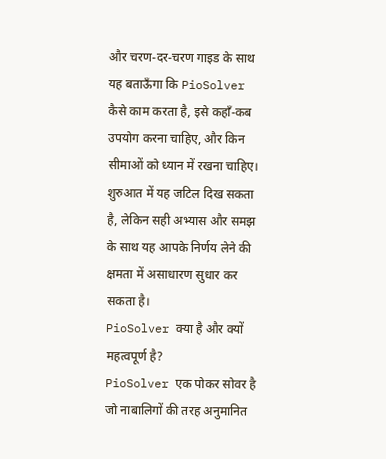और चरण-दर-चरण गाइड के साथ यह बताऊँगा कि PioSolver कैसे काम करता है, इसे कहाँ-कब उपयोग करना चाहिए, और किन सीमाओं को ध्यान में रखना चाहिए। शुरुआत में यह जटिल दिख सकता है, लेकिन सही अभ्यास और समझ के साथ यह आपके निर्णय लेने की क्षमता में असाधारण सुधार कर सकता है।
PioSolver क्या है और क्यों महत्वपूर्ण है?
PioSolver एक पोकर सोवर है जो नाबालिगों की तरह अनुमानित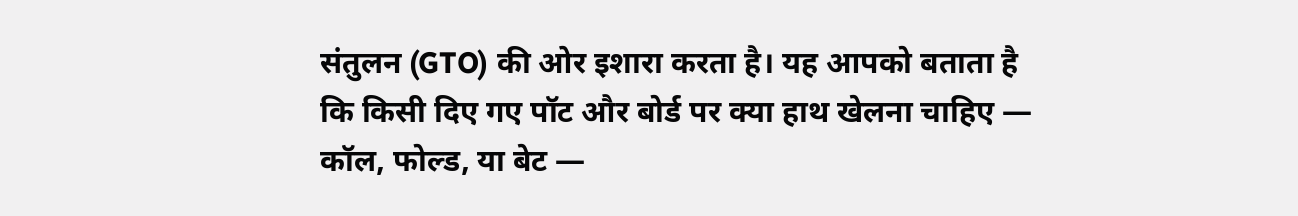संतुलन (GTO) की ओर इशारा करता है। यह आपको बताता है कि किसी दिए गए पॉट और बोर्ड पर क्या हाथ खेलना चाहिए — कॉल, फोल्ड, या बेट —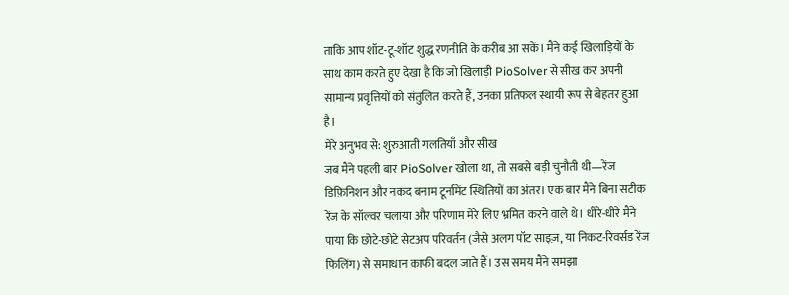ताकि आप शॉट-टू-शॉट शुद्ध रणनीति के करीब आ सकें। मैंने कई खिलाड़ियों के साथ काम करते हुए देखा है कि जो खिलाड़ी PioSolver से सीख कर अपनी सामान्य प्रवृत्तियों को संतुलित करते हैं, उनका प्रतिफल स्थायी रूप से बेहतर हुआ है।
मेरे अनुभव से: शुरुआती गलतियाँ और सीख
जब मैंने पहली बार PioSolver खोला था, तो सबसे बड़ी चुनौती थी—रेंज डिफ़िनिशन और नकद बनाम टूर्नामेंट स्थितियों का अंतर। एक बार मैंने बिना सटीक रेंज के सॉल्वर चलाया और परिणाम मेरे लिए भ्रमित करने वाले थे। धीरे-धीरे मैंने पाया कि छोटे-छोटे सेटअप परिवर्तन (जैसे अलग पॉट साइज़, या निकट-रिवर्सड रेंज फिलिंग) से समाधान काफी बदल जाते हैं। उस समय मैंने समझा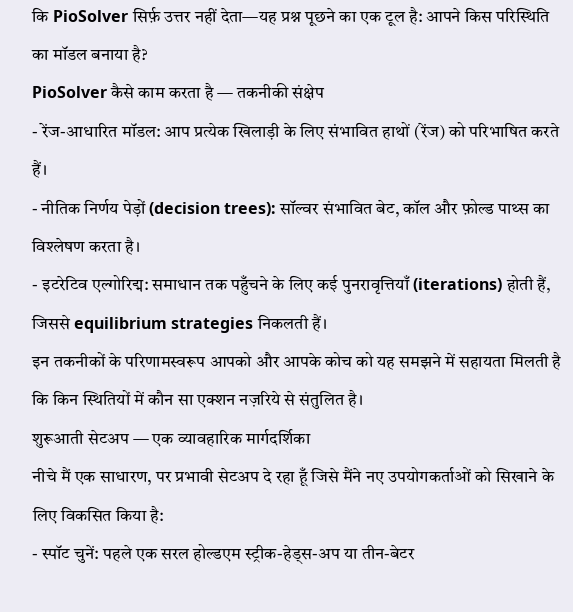कि PioSolver सिर्फ़ उत्तर नहीं देता—यह प्रश्न पूछने का एक टूल है: आपने किस परिस्थिति का मॉडल बनाया है?
PioSolver कैसे काम करता है — तकनीकी संक्षेप
- रेंज-आधारित मॉडल: आप प्रत्येक खिलाड़ी के लिए संभावित हाथों (रेंज) को परिभाषित करते हैं।
- नीतिक निर्णय पेड़ों (decision trees): सॉल्वर संभावित बेट, कॉल और फ़ोल्ड पाथ्स का विश्लेषण करता है।
- इटरेटिव एल्गोरिद्म: समाधान तक पहुँचने के लिए कई पुनरावृत्तियाँ (iterations) होती हैं, जिससे equilibrium strategies निकलती हैं।
इन तकनीकों के परिणामस्वरूप आपको और आपके कोच को यह समझने में सहायता मिलती है कि किन स्थितियों में कौन सा एक्शन नज़रिये से संतुलित है।
शुरूआती सेटअप — एक व्यावहारिक मार्गदर्शिका
नीचे मैं एक साधारण, पर प्रभावी सेटअप दे रहा हूँ जिसे मैंने नए उपयोगकर्ताओं को सिखाने के लिए विकसित किया है:
- स्पॉट चुनें: पहले एक सरल होल्डएम स्ट्रीक-हेड्स-अप या तीन-बेटर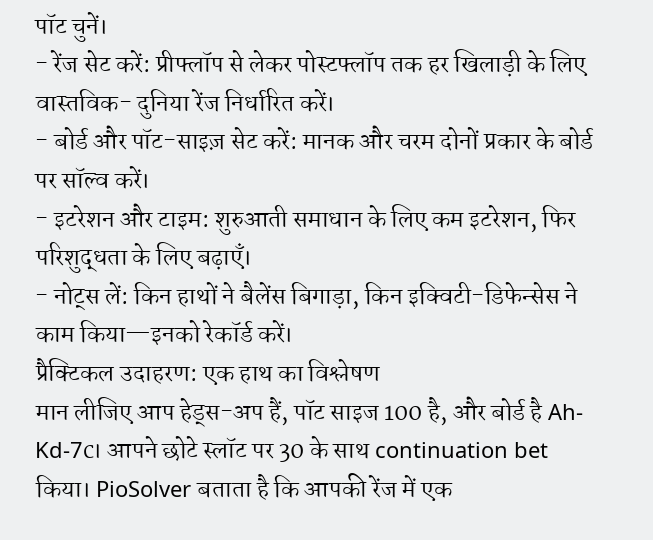पॉट चुनें।
- रेंज सेट करें: प्रीफ्लॉप से लेकर पोस्टफ्लॉप तक हर खिलाड़ी के लिए वास्तविक- दुनिया रेंज निर्धारित करें।
- बोर्ड और पॉट-साइज़ सेट करें: मानक और चरम दोनों प्रकार के बोर्ड पर सॉल्व करें।
- इटरेशन और टाइम: शुरुआती समाधान के लिए कम इटरेशन, फिर परिशुद्धता के लिए बढ़ाएँ।
- नोट्स लें: किन हाथों ने बैलेंस बिगाड़ा, किन इक्विटी-डिफेन्सेस ने काम किया—इनको रेकॉर्ड करें।
प्रैक्टिकल उदाहरण: एक हाथ का विश्लेषण
मान लीजिए आप हेड्स-अप हैं, पॉट साइज 100 है, और बोर्ड है Ah-Kd-7c। आपने छोटे स्लॉट पर 30 के साथ continuation bet किया। PioSolver बताता है कि आपकी रेंज में एक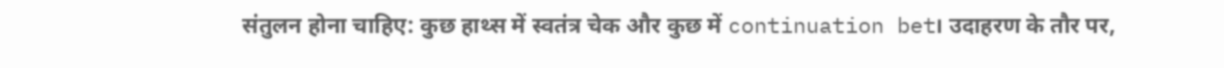संतुलन होना चाहिए: कुछ हाथ्स में स्वतंत्र चेक और कुछ में continuation bet। उदाहरण के तौर पर,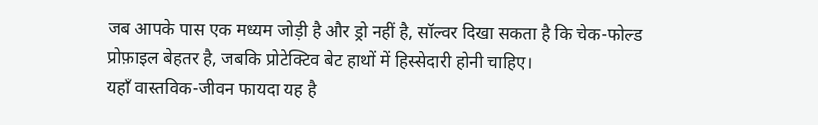जब आपके पास एक मध्यम जोड़ी है और ड्रो नहीं है, सॉल्वर दिखा सकता है कि चेक-फोल्ड प्रोफ़ाइल बेहतर है, जबकि प्रोटेक्टिव बेट हाथों में हिस्सेदारी होनी चाहिए।
यहाँ वास्तविक-जीवन फायदा यह है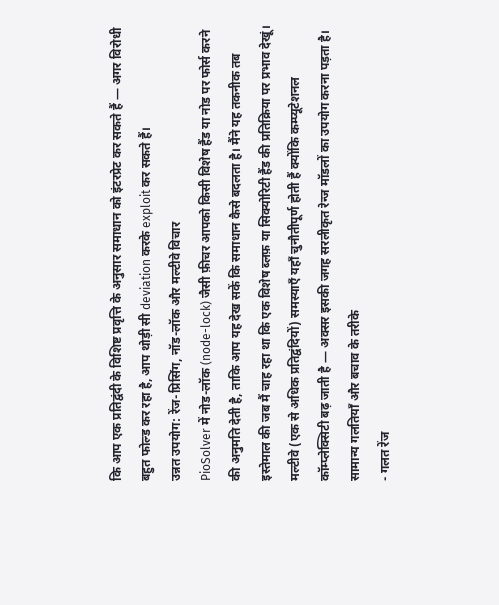कि आप एक प्रतिद्वंदी के विशिष्ट प्रवृत्ति के अनुसार समाधान को इंटरप्रेट कर सकते हैं — अगर विरोधी बहुत फोल्ड कर रहा है, आप थोड़ी सी deviation करके exploit कर सकते हैं।
उन्नत उपयोग: रेंज-प्रिसिंग, नॉड-लॉक और मल्टीवे विचार
PioSolver में नोड-लॉक (node-lock) जैसी फ़ीचर आपको किसी विशेष हैंड या नोड पर फोर्स करने की अनुमति देती है, ताकि आप यह देख सकें कि समाधान कैसे बदलता है। मैंने यह तकनीक तब इस्तेमाल की जब मैं चाह रहा था कि एक विशेष ब्लफ़ या सिक्योरिटी हैंड की प्रतिक्रिया पर प्रभाव देखूं। मल्टीवे (एक से अधिक प्रतिद्वंदियों) समस्याएँ यहाँ चुनौतीपूर्ण होती हैं क्योंकि कम्प्यूटेशनल कॉम्प्लेक्सिटी बढ़ जाती है — अक्सर इसकी जगह सरलीकृत रेन्ज मॉडलों का उपयोग करना पड़ता है।
सामान्य गलतियाँ और बचाव के तरीके
- गलत रेंज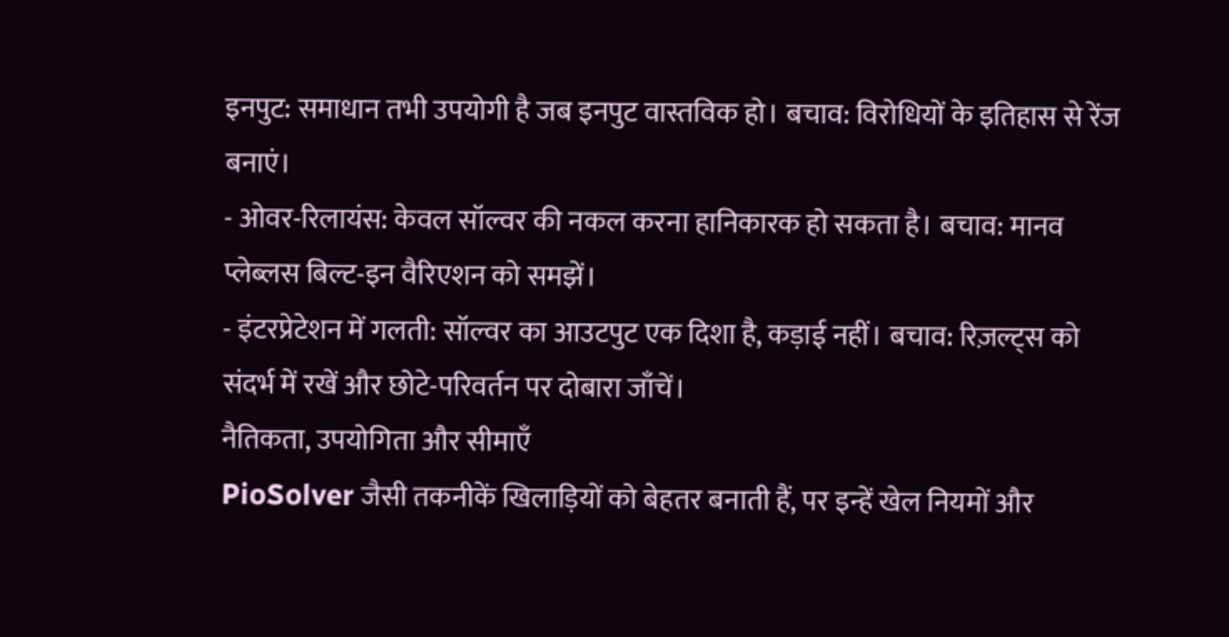इनपुट: समाधान तभी उपयोगी है जब इनपुट वास्तविक हो। बचाव: विरोधियों के इतिहास से रेंज बनाएं।
- ओवर-रिलायंस: केवल सॉल्वर की नकल करना हानिकारक हो सकता है। बचाव: मानव प्लेब्लस बिल्ट-इन वैरिएशन को समझें।
- इंटरप्रेटेशन में गलती: सॉल्वर का आउटपुट एक दिशा है, कड़ाई नहीं। बचाव: रिज़ल्ट्स को संदर्भ में रखें और छोटे-परिवर्तन पर दोबारा जाँचें।
नैतिकता, उपयोगिता और सीमाएँ
PioSolver जैसी तकनीकें खिलाड़ियों को बेहतर बनाती हैं, पर इन्हें खेल नियमों और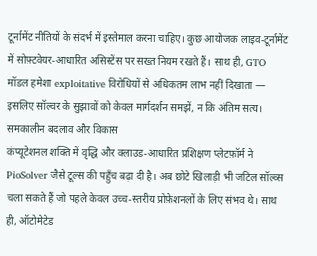टूर्नामेंट नीतियों के संदर्भ में इस्तेमाल करना चाहिए। कुछ आयोजक लाइव-टूर्नामेंट में सोफ़्टवेयर-आधारित असिस्टेंस पर सख्त नियम रखते हैं। साथ ही, GTO मॉडल हमेशा exploitative विरोधियों से अधिकतम लाभ नहीं दिखाता — इसलिए सॉल्वर के सुझावों को केवल मार्गदर्शन समझें, न कि अंतिम सत्य।
समकालीन बदलाव और विकास
कंप्यूटेशनल शक्ति में वृद्धि और क्लाउड-आधारित प्रशिक्षण प्लेटफ़ॉर्म ने PioSolver जैसे टूल्स की पहुँच बढ़ा दी है। अब छोटे खिलाड़ी भी जटिल सॉल्व्स चला सकते हैं जो पहले केवल उच्च-स्तरीय प्रोफ़ेशनलों के लिए संभव थे। साथ ही, ऑटोमेटेड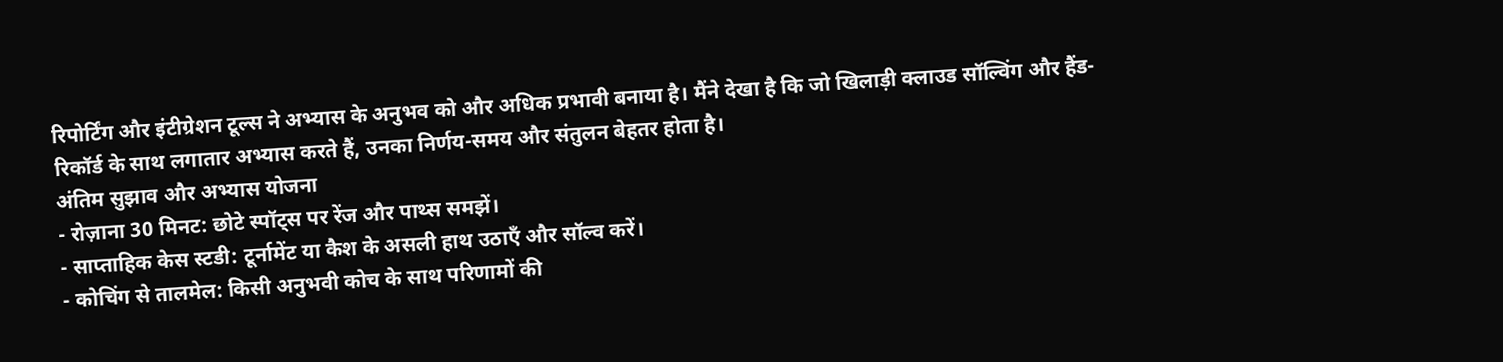रिपोर्टिंग और इंटीग्रेशन टूल्स ने अभ्यास के अनुभव को और अधिक प्रभावी बनाया है। मैंने देखा है कि जो खिलाड़ी क्लाउड सॉल्विंग और हैंड-रिकॉर्ड के साथ लगातार अभ्यास करते हैं, उनका निर्णय-समय और संतुलन बेहतर होता है।
अंतिम सुझाव और अभ्यास योजना
- रोज़ाना 30 मिनट: छोटे स्पॉट्स पर रेंज और पाथ्स समझें।
- साप्ताहिक केस स्टडी: टूर्नामेंट या कैश के असली हाथ उठाएँ और सॉल्व करें।
- कोचिंग से तालमेल: किसी अनुभवी कोच के साथ परिणामों की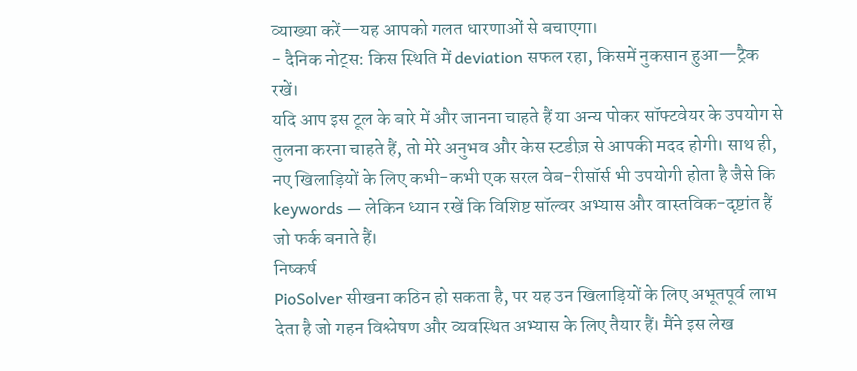व्याख्या करें—यह आपको गलत धारणाओं से बचाएगा।
- दैनिक नोट्स: किस स्थिति में deviation सफल रहा, किसमें नुकसान हुआ—ट्रैक रखें।
यदि आप इस टूल के बारे में और जानना चाहते हैं या अन्य पोकर सॉफ्टवेयर के उपयोग से तुलना करना चाहते हैं, तो मेरे अनुभव और केस स्टडीज़ से आपकी मदद होगी। साथ ही, नए खिलाड़ियों के लिए कभी-कभी एक सरल वेब-रीसॉर्स भी उपयोगी होता है जैसे कि keywords — लेकिन ध्यान रखें कि विशिष्ट सॉल्वर अभ्यास और वास्तविक-दृष्टांत हैं जो फर्क बनाते हैं।
निष्कर्ष
PioSolver सीखना कठिन हो सकता है, पर यह उन खिलाड़ियों के लिए अभूतपूर्व लाभ देता है जो गहन विश्लेषण और व्यवस्थित अभ्यास के लिए तैयार हैं। मैंने इस लेख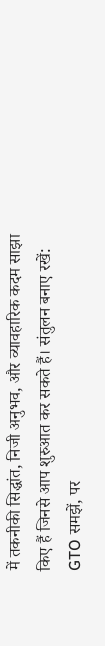में तकनीकी सिद्धांत, निजी अनुभव, और व्यावहारिक कदम साझा किए हैं जिनसे आप शुरुआत कर सकते हैं। संतुलन बनाए रखें: GTO समझें, पर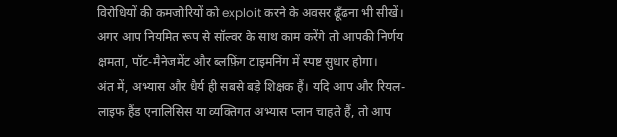विरोधियों की कमजोरियों को exploit करने के अवसर ढूँढना भी सीखें। अगर आप नियमित रूप से सॉल्वर के साथ काम करेंगे तो आपकी निर्णय क्षमता, पॉट-मैनेजमेंट और ब्लफ़िंग टाइमनिंग में स्पष्ट सुधार होगा।
अंत में, अभ्यास और धैर्य ही सबसे बड़े शिक्षक हैं। यदि आप और रियल-लाइफ हैंड एनालिसिस या व्यक्तिगत अभ्यास प्लान चाहते हैं, तो आप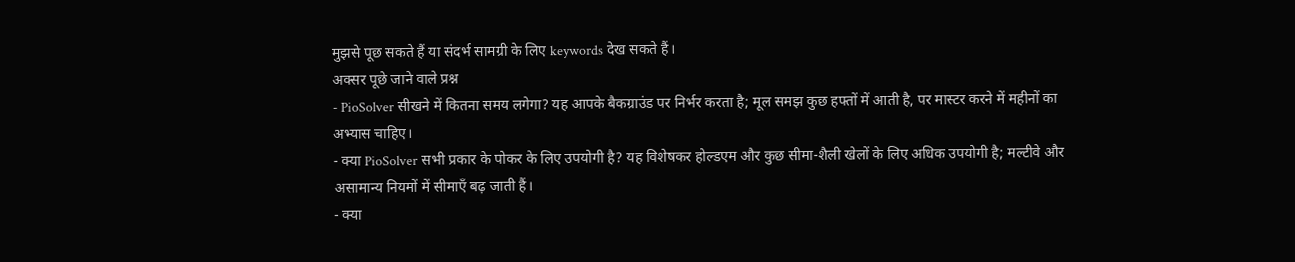मुझसे पूछ सकते हैं या संदर्भ सामग्री के लिए keywords देख सकते हैं।
अक्सर पूछे जाने वाले प्रश्न
- PioSolver सीखने में कितना समय लगेगा? यह आपके बैकग्राउंड पर निर्भर करता है; मूल समझ कुछ हफ्तों में आती है, पर मास्टर करने में महीनों का अभ्यास चाहिए।
- क्या PioSolver सभी प्रकार के पोकर के लिए उपयोगी है? यह विशेषकर होल्डएम और कुछ सीमा-शैली खेलों के लिए अधिक उपयोगी है; मल्टीवे और असामान्य नियमों में सीमाएँ बढ़ जाती हैं।
- क्या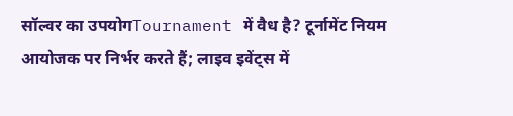सॉल्वर का उपयोगTournament में वैध है? टूर्नामेंट नियम आयोजक पर निर्भर करते हैं; लाइव इवेंट्स में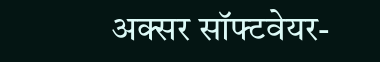अक्सर सॉफ्टवेयर-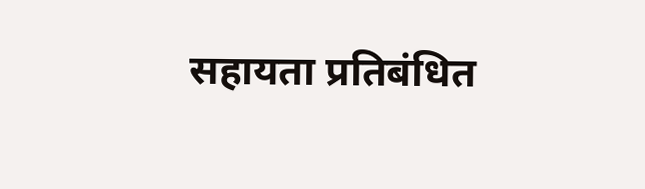सहायता प्रतिबंधित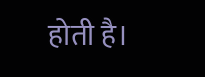होती है।